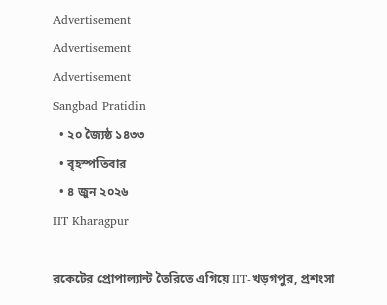Advertisement
Advertisement
Advertisement
Sangbad Pratidin
  • ২০ জ্যৈষ্ঠ ১৪৩৩
  • বৃহস্পতিবার
  • ৪ জুন ২০২৬
IIT Kharagpur

রকেটের প্রোপাল্যান্ট তৈরিতে এগিয়ে IIT-খড়গপুর, প্রশংসা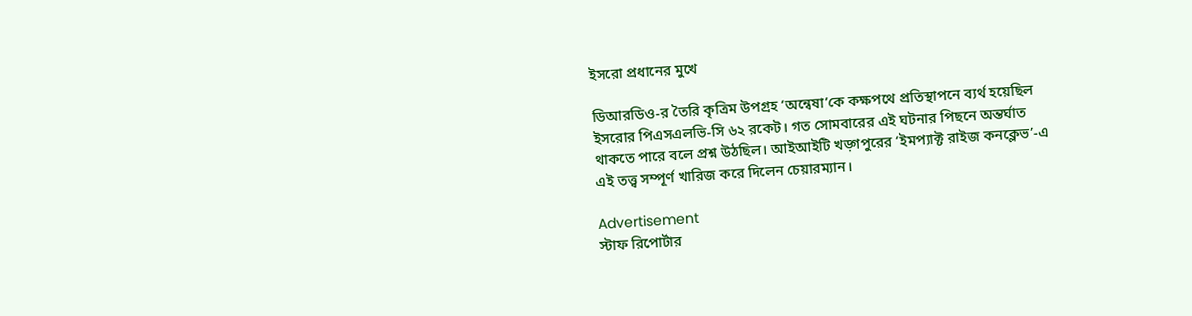ইসরো প্রধানের মুখে

ডিআরডিও-র তৈরি কৃত্রিম উপগ্রহ ‘অন্বেষা’কে কক্ষপথে প্রতিস্থাপনে ব্যর্থ হয়েছিল ইসরোর পিএসএলভি-সি ৬২ রকেট। গত সোমবারের এই ঘটনার পিছনে অন্তর্ঘাত থাকতে পারে বলে প্রশ্ন উঠছিল। আইআইটি খড়্গপুরের ‘ইমপ্যাক্ট রাইজ কনক্লেভ’-এ এই তত্ত্ব সম্পূর্ণ খারিজ করে দিলেন চেয়ারম্যান।

Advertisement
স্টাফ রিপোর্টার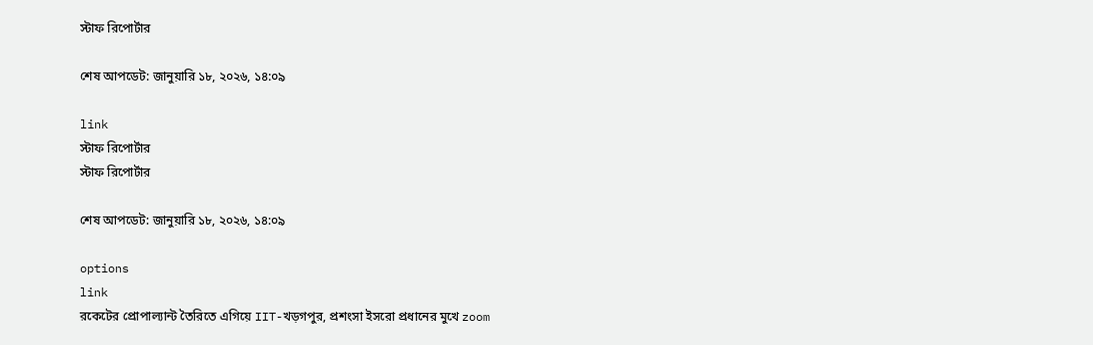স্টাফ রিপোর্টার

শেষ আপডেট: জানুয়ারি ১৮, ২০২৬, ১৪:০৯

link
স্টাফ রিপোর্টার
স্টাফ রিপোর্টার

শেষ আপডেট: জানুয়ারি ১৮, ২০২৬, ১৪:০৯

options
link
রকেটের প্রোপাল্যান্ট তৈরিতে এগিয়ে IIT-খড়গপুর, প্রশংসা ইসরো প্রধানের মুখে zoom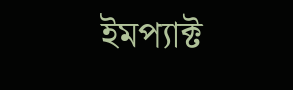ইমপ্যাক্ট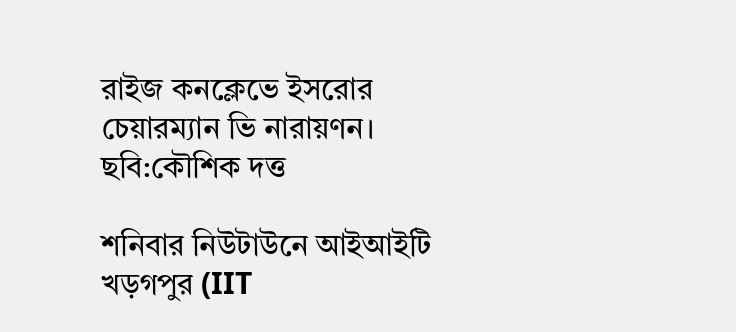রাইজ কনক্লেভে ইসরোর চেয়ারম্যান ভি নারায়ণন। ছবি:কৌশিক দত্ত

শনিবার নিউটাউনে আইআইটি খড়গপুর (IIT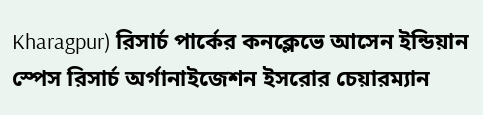Kharagpur) রিসার্চ পার্কের কনক্লেভে আসেন ইন্ডিয়ান স্পেস রিসার্চ অর্গানাইজেশন ইসরোর চেয়ারম‌্যান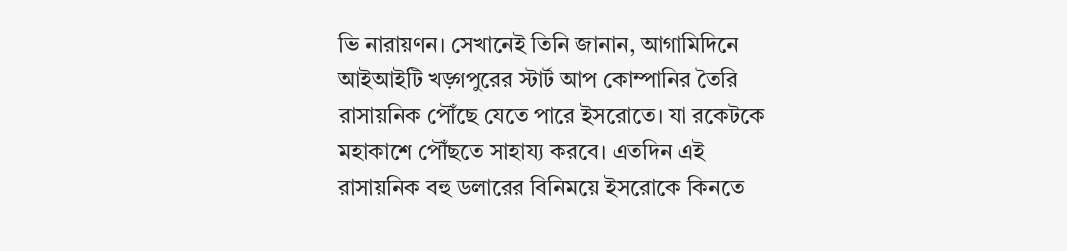ভি নারায়ণন। সেখানেই তিনি জানান, আগামিদিনে আইআইটি খড়্গপুরের স্টার্ট আপ কোম্পানির তৈরি রাসায়নিক পৌঁছে যেতে পারে ইসরোতে। যা রকেটকে মহাকাশে পৌঁছতে সাহায‌্য করবে। এতদিন এই রাসায়নিক বহু ডলারের বিনিময়ে ইসরোকে কিনতে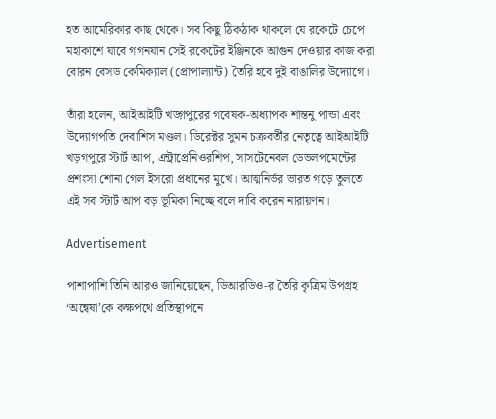হত আমেরিকার কাছ থেকে। সব কিছু ঠিকঠাক থাকলে যে রকেটে চেপে মহাকাশে যাবে গগনযান সেই রকেটের ইঞ্জিনকে আগুন দেওয়ার কাজ করা বোরন বেসড কেমিক‌্যাল (প্রোপাল‌্যান্ট) তৈরি হবে দুই বাঙালির উদ্যোগে।

তাঁরা হলেন, আইআইটি খড়্গপুরের গবেষক-অধ‌্যাপক শান্তনু পান্ডা এবং উদ্যোগপতি দেবাশিস মণ্ডল। ডিরেক্টর সুমন চক্রবর্তীর নেতৃত্বে আইআইটি খড়গপুরে স্টার্ট আপ, এন্ট্রাপ্রেনিওরশিপ, সাসটেনেবল ডেভলপমেন্টের প্রশংসা শোনা গেল ইসরো প্রধানের মুখে। আত্মনির্ভর ভারত গড়ে তুলতে এই সব স্টার্ট আপ বড় ভূমিকা নিচ্ছে বলে দাবি করেন নারায়ণন।

Advertisement

পাশাপাশি তিনি আরও জানিয়েছেন, ডিআরডিও-র তৈরি কৃত্রিম উপগ্রহ ‘অন্বেষা’কে কক্ষপথে প্রতিস্থাপনে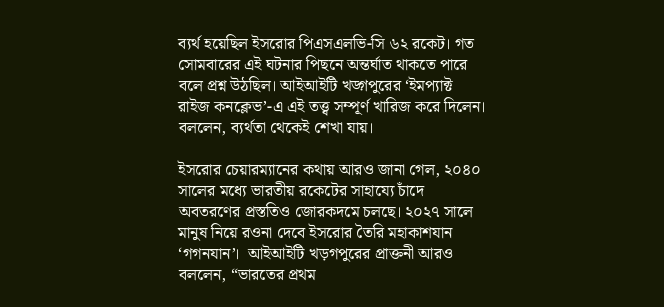ব‌্যর্থ হয়েছিল ইসরোর পিএসএলভি-সি ৬২ রকেট। গত সোমবারের এই ঘটনার পিছনে অন্তর্ঘাত থাকতে পারে বলে প্রশ্ন উঠছিল। আইআইটি খড়্গপুরের ‘ইমপ‌্যাক্ট রাইজ কনক্লেভ’-এ এই তত্ত্ব সম্পূর্ণ খারিজ করে দিলেন। বললেন, ব‌্যর্থতা থেকেই শেখা যায়।

ইসরোর চেয়ারম‌্যানের কথায় আরও জানা গেল, ২০৪০ সালের মধ্যে ভারতীয় রকেটের সাহায্যে চাঁদে অবতরণের প্রস্ততিও জোরকদমে চলছে। ২০২৭ সালে মানুষ নিয়ে রওনা দেবে ইসরোর তৈরি মহাকাশযান ‘গগনযান’।  আইআইটি খড়গপুরের প্রাক্তনী আরও বললেন, “ভারতের প্রথম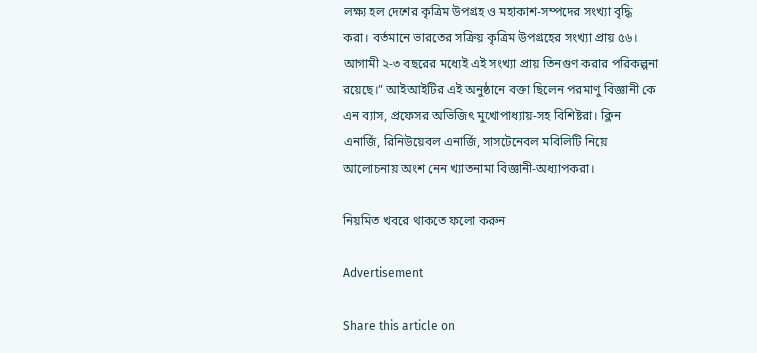লক্ষ্য হল দেশের কৃত্রিম উপগ্রহ ও মহাকাশ-সম্পদের সংখ্যা বৃদ্ধি করা। বর্তমানে ভারতের সক্রিয় কৃত্রিম উপগ্রহের সংখ্যা প্রায় ৫৬। আগামী ২-৩ বছরের মধ্যেই এই সংখ্যা প্রায় তিনগুণ করার পরিকল্পনা রয়েছে।” আইআইটির এই অনুষ্ঠানে বক্তা ছিলেন পরমাণু বিজ্ঞানী কে এন ব‌্যাস, প্রফেসর অভিজিৎ মুখোপাধ‌্যায়-সহ বিশিষ্টরা। ক্লিন এনার্জি, রিনিউয়েবল এনার্জি, সাসটেনেবল মবিলিটি নিয়ে আলোচনায় অংশ নেন খ‌্যাতনামা বিজ্ঞানী-অধ‌্যাপকরা।

নিয়মিত খবরে থাকতে ফলো করুন

Advertisement

Share this article on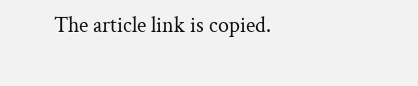The article link is copied.